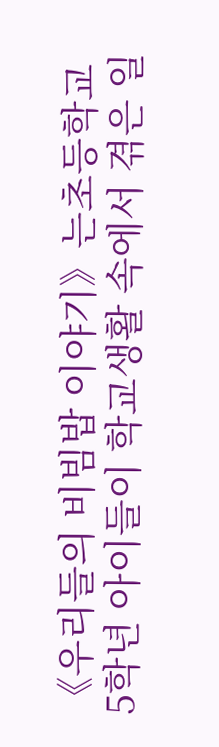《우리들의 비빔밥 이야기》는초등학교 5학년 아이들이 학교생활 속에서 겪은 일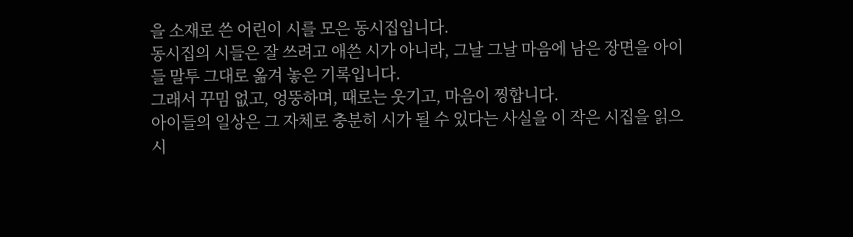을 소재로 쓴 어린이 시를 모은 동시집입니다.
동시집의 시들은 잘 쓰려고 애쓴 시가 아니라, 그날 그날 마음에 남은 장면을 아이들 말투 그대로 옮겨 놓은 기록입니다.
그래서 꾸밈 없고, 엉뚱하며, 때로는 웃기고, 마음이 찡합니다.
아이들의 일상은 그 자체로 충분히 시가 될 수 있다는 사실을 이 작은 시집을 읽으시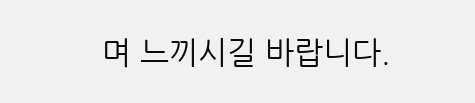며 느끼시길 바랍니다.